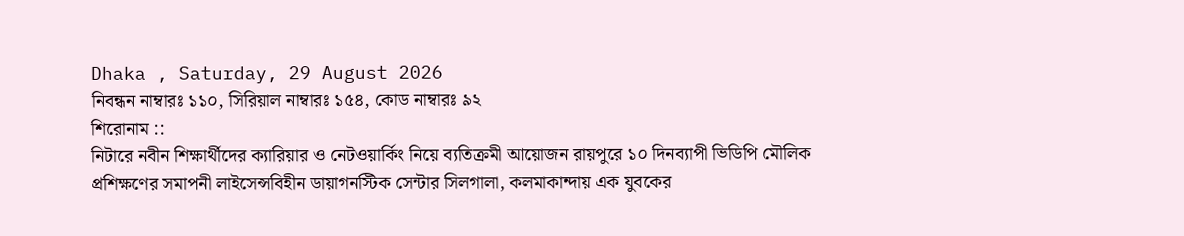Dhaka , Saturday, 29 August 2026
নিবন্ধন নাম্বারঃ ১১০, সিরিয়াল নাম্বারঃ ১৫৪, কোড নাম্বারঃ ৯২
শিরোনাম ::
নিটারে নবীন শিক্ষার্থীদের ক্যারিয়ার ও নেটওয়ার্কিং নিয়ে ব্যতিক্রমী আয়োজন রায়পুরে ১০ দিনব্যাপী ভিডিপি মৌলিক প্রশিক্ষণের সমাপনী লাইসেন্সবিহীন ডায়াগনস্টিক সেন্টার সিলগালা, কলমাকান্দায় এক যুবকের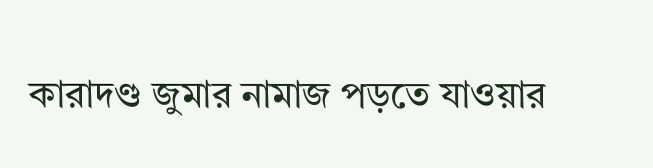কারাদণ্ড জুমার নামাজ পড়তে যাওয়ার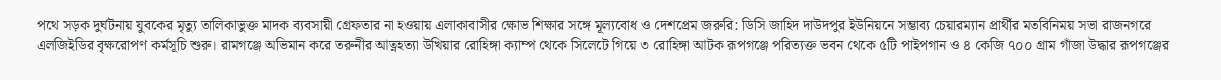পথে সড়ক দুর্ঘটনায় যুবকের মৃত্যু তালিকাভুক্ত মাদক ব্যবসায়ী গ্রেফতার না হওয়ায় এলাকাবাসীর ক্ষোভ শিক্ষার সঙ্গে মূল্যবোধ ও দেশপ্রেম জরুরি: ডিসি জাহিদ দাউদপুর ইউনিয়নে সম্ভাব্য চেয়ারম্যান প্রার্থীর মতবিনিময় সভা রাজনগরে এলজিইডির বৃক্ষরোপণ কর্মসূচি শুরু। রামগঞ্জে অভিমান করে তরুনীর আত্নহত্যা উখিয়ার রোহিঙ্গা ক্যাম্প থেকে সিলেটে গিয়ে ৩ রোহিঙ্গা আটক রূপগঞ্জে পরিত্যক্ত ভবন থেকে ৫টি পাইপগান ও ৪ কেজি ৭০০ গ্রাম গাঁজা উদ্ধার রূপগঞ্জের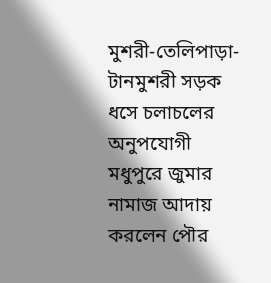মুশরী-তেলিপাড়া-টানমুশরী সড়ক ধসে চলাচলের অনুপযোগী মধুপুরে জুমার নামাজ আদায় করলেন পৌর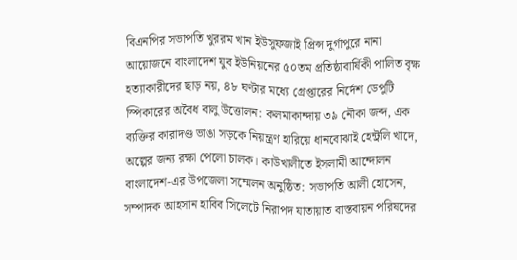বিএনপির সভাপতি খুররম খান ইউসুফজাই প্রিন্স দুর্গাপুরে নানা আয়োজনে বাংলাদেশ যুব ইউনিয়নের ৫০তম প্রতিষ্ঠাবার্ষিকী পালিত বৃক্ষ হত্যাকারীদের ছাড় নয়, ৪৮ ঘণ্টার মধ্যে গ্রেপ্তারের নির্দেশ ডেপুটি স্পিকারের অবৈধ বালু উত্তোলন: কলমাকান্দায় ৩৯ নৌকা জব্দ, এক ব্যক্তির কারাদণ্ড ভাঙা সড়কে নিয়ন্ত্রণ হারিয়ে ধানবোঝাই হেন্ট্রলি খাদে, অল্পের জন্য রক্ষা পেলো চালক। কাউখালীতে ইসলামী আন্দোলন বাংলাদেশ-এর উপজেলা সম্মেলন অনুষ্ঠিত: সভাপতি আলী হোসেন, সম্পাদক আহসান হাবিব সিলেটে নিরাপদ যাতায়াত বাস্তবায়ন পরিষদের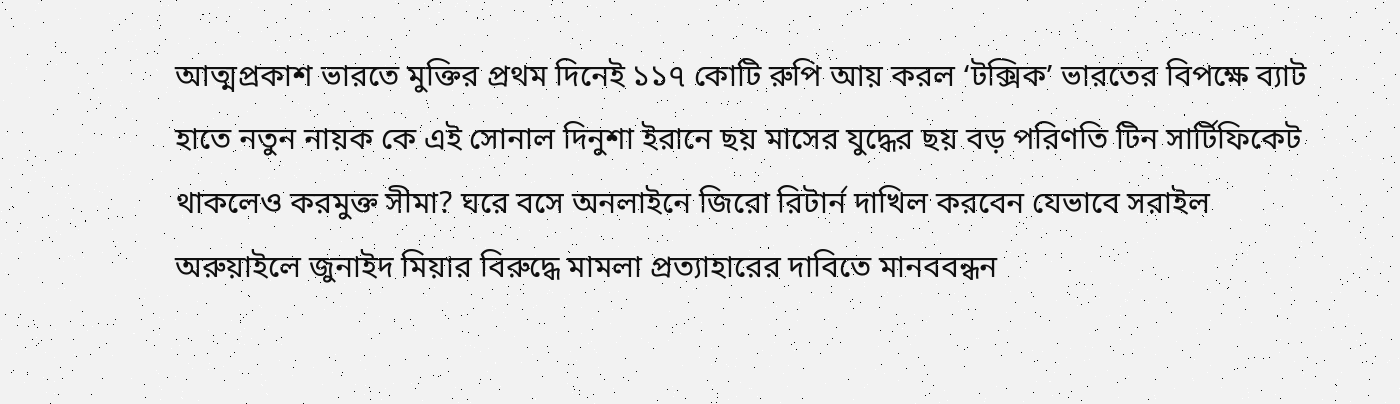আত্মপ্রকাশ ভারতে মুক্তির প্রথম দিনেই ১১৭ কোটি রুপি আয় করল ‘টক্সিক’ ভারতের বিপক্ষে ব্যাট হাতে নতুন নায়ক কে এই সোনাল দিনুশা ইরানে ছয় মাসের যুদ্ধের ছয় বড় পরিণতি টিন সার্টিফিকেট থাকলেও করমুক্ত সীমা? ঘরে বসে অনলাইনে জিরো রিটার্ন দাখিল করবেন যেভাবে সরাইল অরুয়াইলে জুনাইদ মিয়ার বিরুদ্ধে মামলা প্রত্যাহারের দাবিতে মানববন্ধন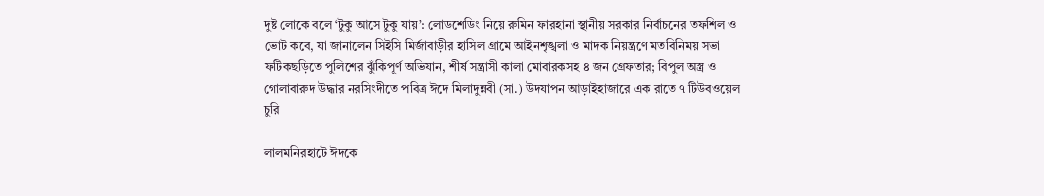দুষ্ট লোকে বলে ‘টুকু আসে টুকু যায়’: লোডশেডিং নিয়ে রুমিন ফারহানা স্থানীয় সরকার নির্বাচনের তফশিল ও ভোট কবে, যা জানালেন সিইসি মির্জাবাড়ীর হাসিল গ্রামে আইনশৃঙ্খলা ও মাদক নিয়ন্ত্রণে মতবিনিময় সভা ফটিকছড়িতে পুলিশের ঝুঁকিপূর্ণ অভিযান, শীর্ষ সন্ত্রাসী কালা মোবারকসহ ৪ জন গ্রেফতার; বিপুল অস্ত্র ও গোলাবারুদ উদ্ধার নরসিংদীতে পবিত্র ঈদে মিলাদুন্নবী (সা.) উদযাপন আড়াইহাজারে এক রাতে ৭ টিউবওয়েল চুরি

লালমনিরহাটে ঈদকে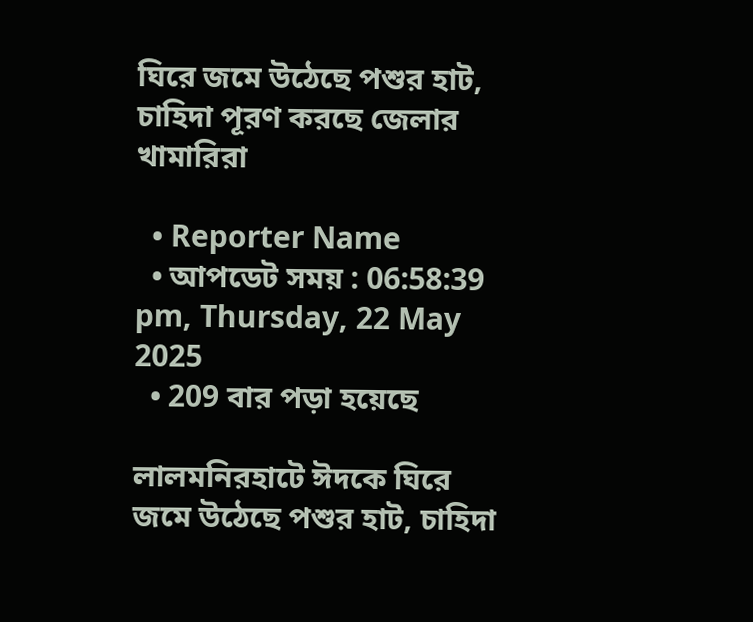ঘিরে জমে উঠেছে পশুর হাট, চাহিদা পূরণ করছে জেলার খামারিরা

  • Reporter Name
  • আপডেট সময় : 06:58:39 pm, Thursday, 22 May 2025
  • 209 বার পড়া হয়েছে

লালমনিরহাটে ঈদকে ঘিরে জমে উঠেছে পশুর হাট, চাহিদা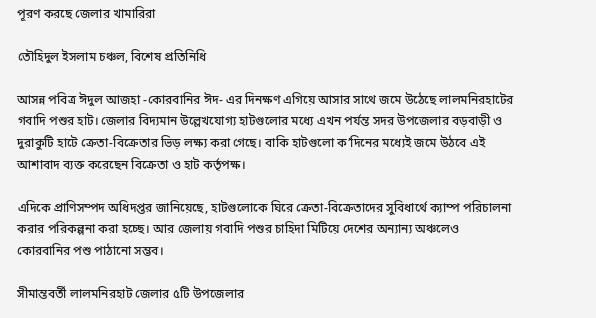পূরণ করছে জেলার খামারিরা

তৌহিদুল ইসলাম চঞ্চল, বিশেষ প্রতিনিধি

আসন্ন পবিত্র ঈদুল আজহা -কোরবানির ঈদ- এর দিনক্ষণ এগিয়ে আসার সাথে জমে উঠেছে লালমনিরহাটের গবাদি পশুর হাট। জেলার বিদ্যমান উল্লেখযোগ্য হাটগুলোর মধ্যে এখন পর্যন্ত সদর উপজেলার বড়বাড়ী ও দুরাকুটি হাটে ক্রেতা-বিক্রেতার ভিড় লক্ষ্য করা গেছে। বাকি হাটগুলো ক’দিনের মধ্যেই জমে উঠবে এই আশাবাদ ব্যক্ত করেছেন বিক্রেতা ও হাট কর্তৃপক্ষ।

এদিকে প্রাণিসম্পদ অধিদপ্তর জানিয়েছে, হাটগুলোকে ঘিরে ক্রেতা-বিক্রেতাদের সুবিধার্থে ক্যাম্প পরিচালনা করার পরিকল্পনা করা হচ্ছে। আর জেলায় গবাদি পশুর চাহিদা মিটিয়ে দেশের অন্যান্য অঞ্চলেও কোরবানির পশু পাঠানো সম্ভব।

সীমান্তবর্তী লালমনিরহাট জেলার ৫টি উপজেলার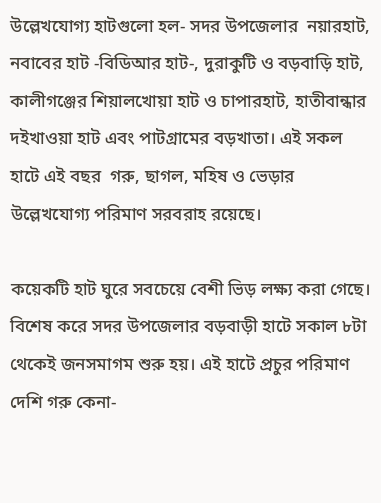উল্লেখযোগ্য হাটগুলো হল- সদর উপজেলার  নয়ারহাট, নবাবের হাট -বিডিআর হাট-, দুরাকুটি ও বড়বাড়ি হাট, কালীগঞ্জের শিয়ালখোয়া হাট ও চাপারহাট, হাতীবান্ধার দইখাওয়া হাট এবং পাটগ্রামের বড়খাতা। এই সকল হাটে এই বছর  গরু, ছাগল, মহিষ ও ভেড়ার উল্লেখযোগ্য পরিমাণ সরবরাহ রয়েছে।

কয়েকটি হাট ঘুরে সবচেয়ে বেশী ভিড় লক্ষ্য করা গেছে। বিশেষ করে সদর উপজেলার বড়বাড়ী হাটে সকাল ৮টা থেকেই জনসমাগম শুরু হয়। এই হাটে প্রচুর পরিমাণ দেশি গরু কেনা-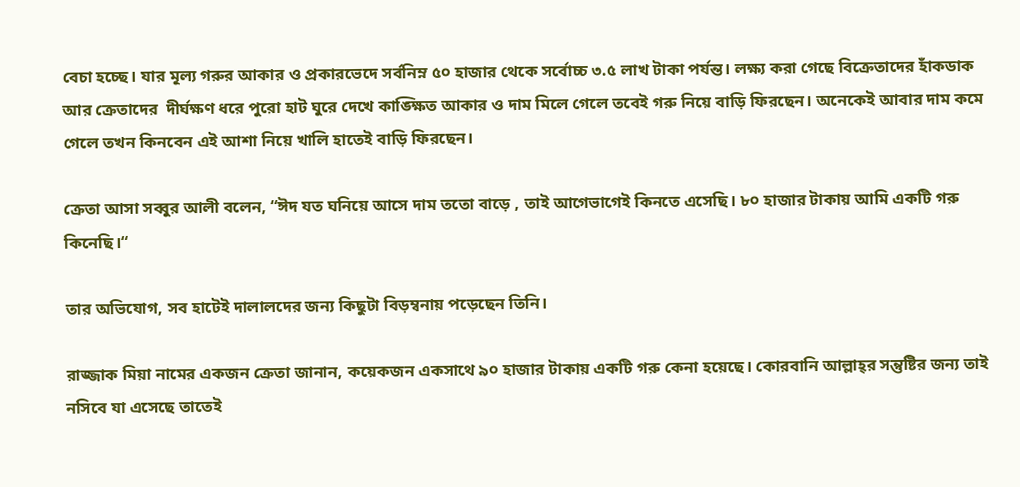বেচা হচ্ছে। যার মূল্য গরুর আকার ও প্রকারভেদে সর্বনিম্ন ৫০ হাজার থেকে সর্বোচ্চ ৩.৫ লাখ টাকা পর্যন্ত। লক্ষ্য করা গেছে বিক্রেতাদের হাঁকডাক আর ক্রেতাদের  দীর্ঘক্ষণ ধরে পুরো হাট ঘুরে দেখে কাঙ্ক্ষিত আকার ও দাম মিলে গেলে তবেই গরু নিয়ে বাড়ি ফিরছেন। অনেকেই আবার দাম কমে গেলে তখন কিনবেন এই আশা নিয়ে খালি হাতেই বাড়ি ফিরছেন।

ক্রেতা আসা সব্বুর আলী বলেন, “ঈদ যত ঘনিয়ে আসে দাম ততো বাড়ে , তাই আগেভাগেই কিনতে এসেছি। ৮০ হাজার টাকায় আমি একটি গরু কিনেছি।“

তার অভিযোগ, সব হাটেই দালালদের জন্য কিছুটা বিড়ম্বনায় পড়েছেন তিনি।

রাজ্জাক মিয়া নামের একজন ক্রেতা জানান, কয়েকজন একসাথে ৯০ হাজার টাকায় একটি গরু কেনা হয়েছে। কোরবানি আল্লাহ্‌র সন্তুষ্টির জন্য তাই নসিবে যা এসেছে তাতেই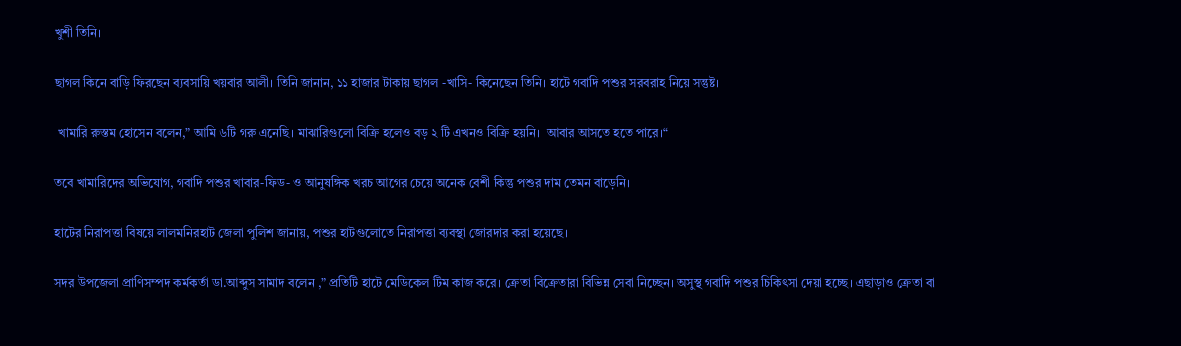খুশী তিনি।

ছাগল কিনে বাড়ি ফিরছেন ব্যবসায়ি খয়বার আলী। তিনি জানান, ১১ হাজার টাকায় ছাগল -খাসি- কিনেছেন তিনি। হাটে গবাদি পশুর সরবরাহ নিয়ে সন্তুষ্ট।

 খামারি রুস্তম হোসেন বলেন,” আমি ৬টি গরু এনেছি। মাঝারিগুলো বিক্রি হলেও বড় ২ টি এখনও বিক্রি হয়নি।  আবার আসতে হতে পারে।“

তবে খামারিদের অভিযোগ, গবাদি পশুর খাবার-ফিড- ও আনুষঙ্গিক খরচ আগের চেয়ে অনেক বেশী কিন্তু পশুর দাম তেমন বাড়েনি।

হাটের নিরাপত্তা বিষয়ে লালমনিরহাট জেলা পুলিশ জানায়, পশুর হাটগুলোতে নিরাপত্তা ব্যবস্থা জোরদার করা হয়েছে।

সদর উপজেলা প্রাণিসম্পদ কর্মকর্তা ডা.আব্দুস সামাদ বলেন ,” প্রতিটি হাটে মেডিকেল টিম কাজ করে। ক্রেতা বিক্রেতারা বিভিন্ন সেবা নিচ্ছেন। অসুস্থ গবাদি পশুর চিকিৎসা দেয়া হচ্ছে। এছাড়াও ক্রেতা বা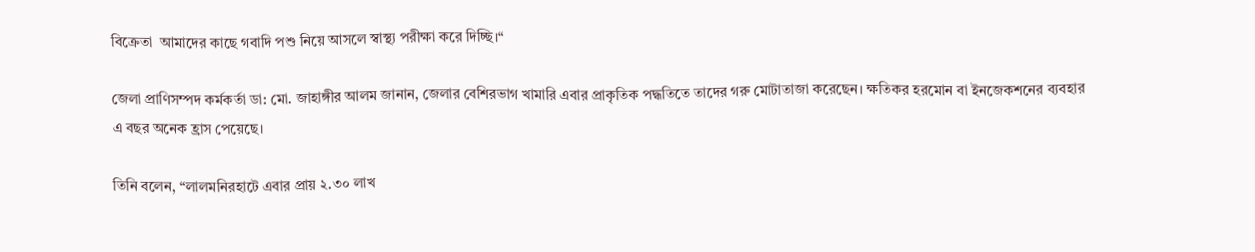বিক্রেতা  আমাদের কাছে গবাদি পশু নিয়ে আসলে স্বাস্থ্য পরীক্ষা করে দিচ্ছি।“

জেলা প্রাণিসম্পদ কর্মকর্তা ডা: মো. জাহাঙ্গীর আলম জানান, জেলার বেশিরভাগ খামারি এবার প্রাকৃতিক পদ্ধতিতে তাদের গরু মোটাতাজা করেছেন। ক্ষতিকর হরমোন বা ইনজেকশনের ব্যবহার এ বছর অনেক হ্রাস পেয়েছে।

তিনি বলেন, “লালমনিরহাটে এবার প্রায় ২.৩০ লাখ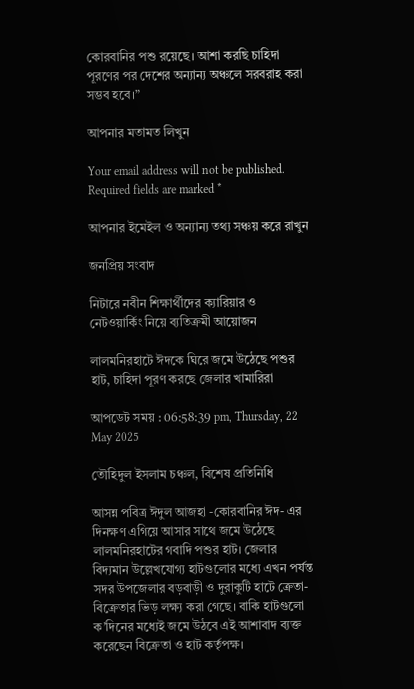কোরবানির পশু রয়েছে। আশা করছি চাহিদা পূরণের পর দেশের অন্যান্য অঞ্চলে সরবরাহ করা সম্ভব হবে।”

আপনার মতামত লিখুন

Your email address will not be published. Required fields are marked *

আপনার ইমেইল ও অন্যান্য তথ্য সঞ্চয় করে রাখুন

জনপ্রিয় সংবাদ

নিটারে নবীন শিক্ষার্থীদের ক্যারিয়ার ও নেটওয়ার্কিং নিয়ে ব্যতিক্রমী আয়োজন

লালমনিরহাটে ঈদকে ঘিরে জমে উঠেছে পশুর হাট, চাহিদা পূরণ করছে জেলার খামারিরা

আপডেট সময় : 06:58:39 pm, Thursday, 22 May 2025

তৌহিদুল ইসলাম চঞ্চল, বিশেষ প্রতিনিধি

আসন্ন পবিত্র ঈদুল আজহা -কোরবানির ঈদ- এর দিনক্ষণ এগিয়ে আসার সাথে জমে উঠেছে লালমনিরহাটের গবাদি পশুর হাট। জেলার বিদ্যমান উল্লেখযোগ্য হাটগুলোর মধ্যে এখন পর্যন্ত সদর উপজেলার বড়বাড়ী ও দুরাকুটি হাটে ক্রেতা-বিক্রেতার ভিড় লক্ষ্য করা গেছে। বাকি হাটগুলো ক’দিনের মধ্যেই জমে উঠবে এই আশাবাদ ব্যক্ত করেছেন বিক্রেতা ও হাট কর্তৃপক্ষ।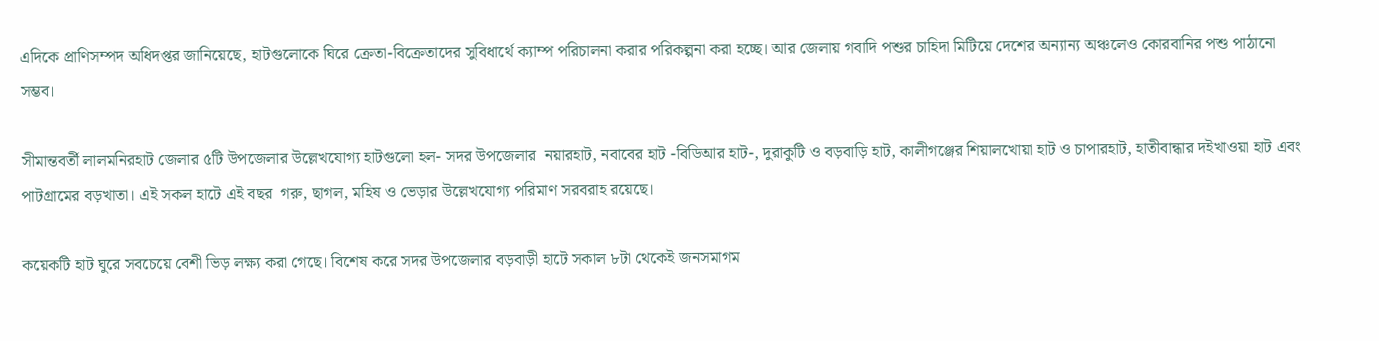এদিকে প্রাণিসম্পদ অধিদপ্তর জানিয়েছে, হাটগুলোকে ঘিরে ক্রেতা-বিক্রেতাদের সুবিধার্থে ক্যাম্প পরিচালনা করার পরিকল্পনা করা হচ্ছে। আর জেলায় গবাদি পশুর চাহিদা মিটিয়ে দেশের অন্যান্য অঞ্চলেও কোরবানির পশু পাঠানো সম্ভব।

সীমান্তবর্তী লালমনিরহাট জেলার ৫টি উপজেলার উল্লেখযোগ্য হাটগুলো হল- সদর উপজেলার  নয়ারহাট, নবাবের হাট -বিডিআর হাট-, দুরাকুটি ও বড়বাড়ি হাট, কালীগঞ্জের শিয়ালখোয়া হাট ও চাপারহাট, হাতীবান্ধার দইখাওয়া হাট এবং পাটগ্রামের বড়খাতা। এই সকল হাটে এই বছর  গরু, ছাগল, মহিষ ও ভেড়ার উল্লেখযোগ্য পরিমাণ সরবরাহ রয়েছে।

কয়েকটি হাট ঘুরে সবচেয়ে বেশী ভিড় লক্ষ্য করা গেছে। বিশেষ করে সদর উপজেলার বড়বাড়ী হাটে সকাল ৮টা থেকেই জনসমাগম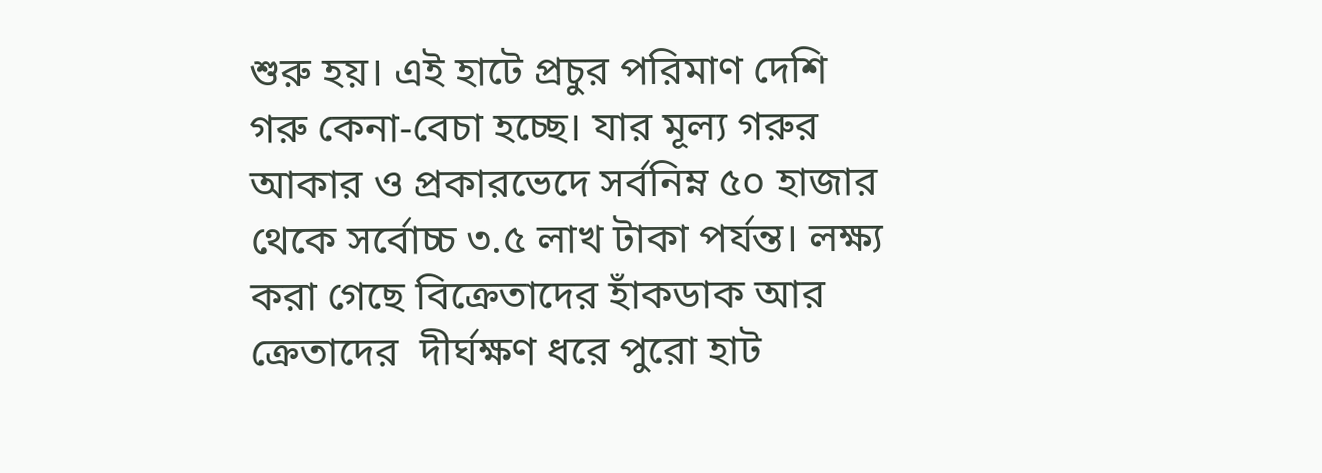শুরু হয়। এই হাটে প্রচুর পরিমাণ দেশি গরু কেনা-বেচা হচ্ছে। যার মূল্য গরুর আকার ও প্রকারভেদে সর্বনিম্ন ৫০ হাজার থেকে সর্বোচ্চ ৩.৫ লাখ টাকা পর্যন্ত। লক্ষ্য করা গেছে বিক্রেতাদের হাঁকডাক আর ক্রেতাদের  দীর্ঘক্ষণ ধরে পুরো হাট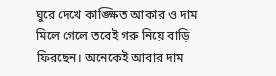ঘুরে দেখে কাঙ্ক্ষিত আকার ও দাম মিলে গেলে তবেই গরু নিয়ে বাড়ি ফিরছেন। অনেকেই আবার দাম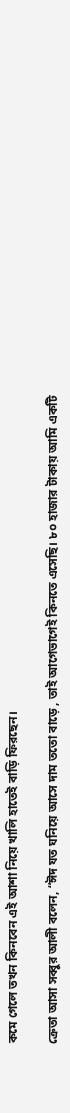কমে গেলে তখন কিনবেন এই আশা নিয়ে খালি হাতেই বাড়ি ফিরছেন।

ক্রেতা আসা সব্বুর আলী বলেন, “ঈদ যত ঘনিয়ে আসে দাম ততো বাড়ে , তাই আগেভাগেই কিনতে এসেছি। ৮০ হাজার টাকায় আমি একটি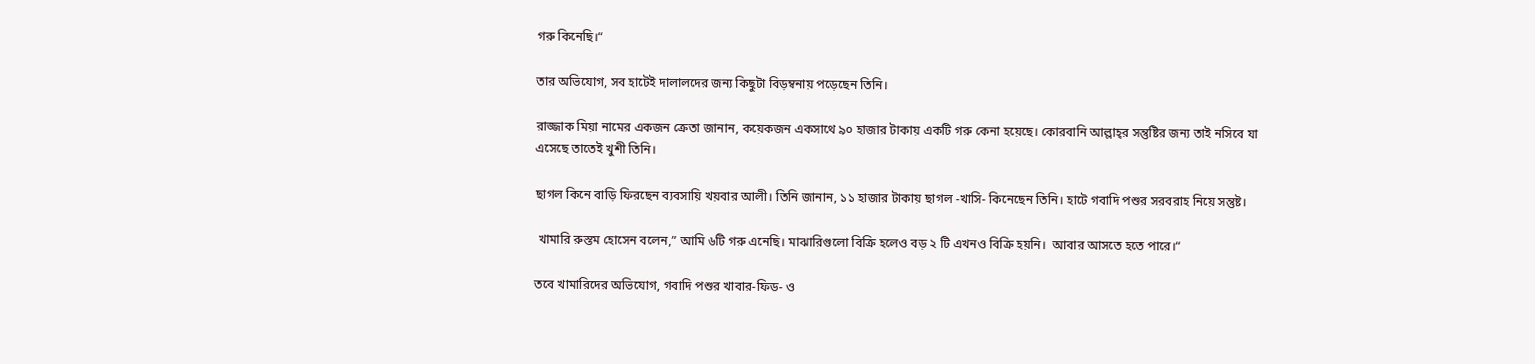গরু কিনেছি।“

তার অভিযোগ, সব হাটেই দালালদের জন্য কিছুটা বিড়ম্বনায় পড়েছেন তিনি।

রাজ্জাক মিয়া নামের একজন ক্রেতা জানান, কয়েকজন একসাথে ৯০ হাজার টাকায় একটি গরু কেনা হয়েছে। কোরবানি আল্লাহ্‌র সন্তুষ্টির জন্য তাই নসিবে যা এসেছে তাতেই খুশী তিনি।

ছাগল কিনে বাড়ি ফিরছেন ব্যবসায়ি খয়বার আলী। তিনি জানান, ১১ হাজার টাকায় ছাগল -খাসি- কিনেছেন তিনি। হাটে গবাদি পশুর সরবরাহ নিয়ে সন্তুষ্ট।

 খামারি রুস্তম হোসেন বলেন,” আমি ৬টি গরু এনেছি। মাঝারিগুলো বিক্রি হলেও বড় ২ টি এখনও বিক্রি হয়নি।  আবার আসতে হতে পারে।“

তবে খামারিদের অভিযোগ, গবাদি পশুর খাবার-ফিড- ও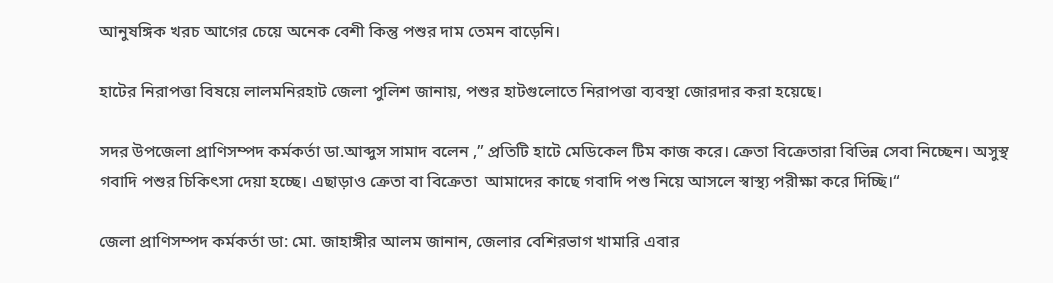আনুষঙ্গিক খরচ আগের চেয়ে অনেক বেশী কিন্তু পশুর দাম তেমন বাড়েনি।

হাটের নিরাপত্তা বিষয়ে লালমনিরহাট জেলা পুলিশ জানায়, পশুর হাটগুলোতে নিরাপত্তা ব্যবস্থা জোরদার করা হয়েছে।

সদর উপজেলা প্রাণিসম্পদ কর্মকর্তা ডা.আব্দুস সামাদ বলেন ,” প্রতিটি হাটে মেডিকেল টিম কাজ করে। ক্রেতা বিক্রেতারা বিভিন্ন সেবা নিচ্ছেন। অসুস্থ গবাদি পশুর চিকিৎসা দেয়া হচ্ছে। এছাড়াও ক্রেতা বা বিক্রেতা  আমাদের কাছে গবাদি পশু নিয়ে আসলে স্বাস্থ্য পরীক্ষা করে দিচ্ছি।“

জেলা প্রাণিসম্পদ কর্মকর্তা ডা: মো. জাহাঙ্গীর আলম জানান, জেলার বেশিরভাগ খামারি এবার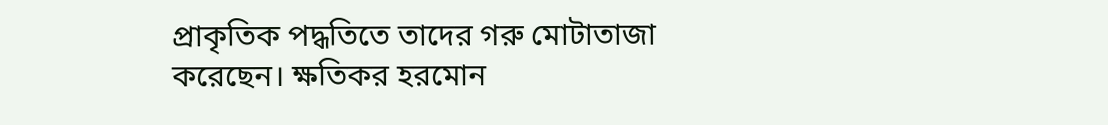প্রাকৃতিক পদ্ধতিতে তাদের গরু মোটাতাজা করেছেন। ক্ষতিকর হরমোন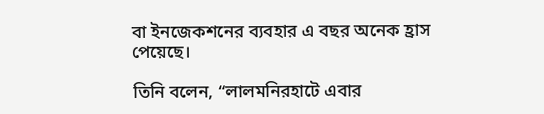বা ইনজেকশনের ব্যবহার এ বছর অনেক হ্রাস পেয়েছে।

তিনি বলেন, “লালমনিরহাটে এবার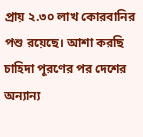প্রায় ২.৩০ লাখ কোরবানির পশু রয়েছে। আশা করছি চাহিদা পূরণের পর দেশের অন্যান্য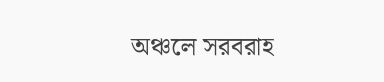অঞ্চলে সরবরাহ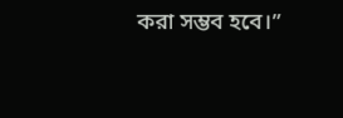করা সম্ভব হবে।”